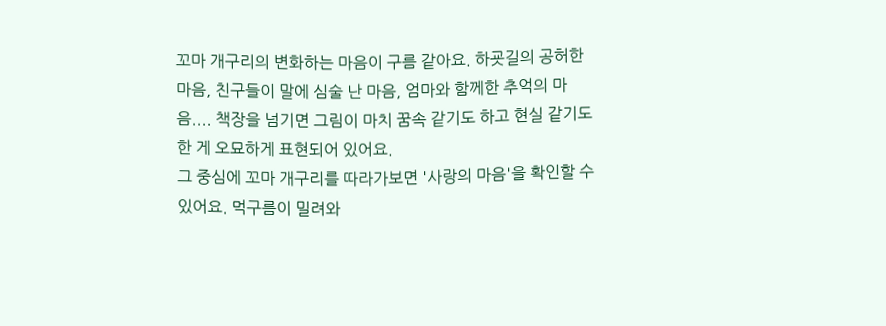꼬마 개구리의 변화하는 마음이 구름 같아요. 하굣길의 공허한 마음, 친구들이 말에 심술 난 마음, 엄마와 함께한 추억의 마음.... 책장을 넘기면 그림이 마치 꿈속 같기도 하고 현실 같기도 한 게 오묘하게 표현되어 있어요.
그 중심에 꼬마 개구리를 따라가보면 '사랑의 마음'을 확인할 수 있어요. 먹구름이 밀려와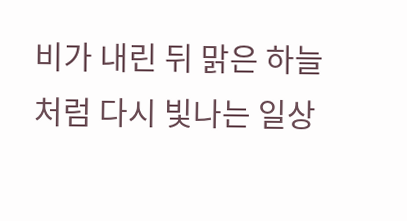비가 내린 뒤 맑은 하늘처럼 다시 빛나는 일상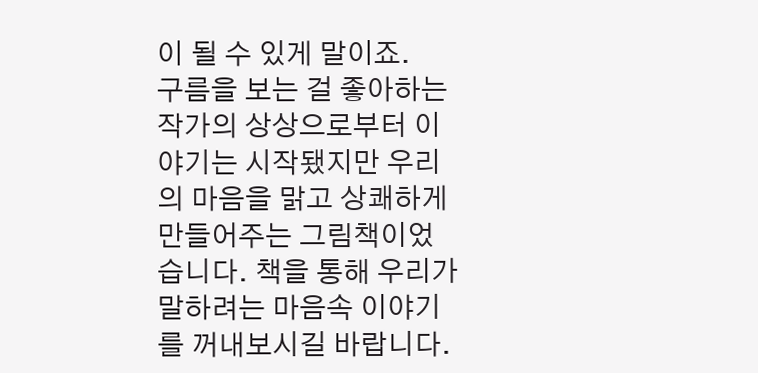이 될 수 있게 말이죠.
구름을 보는 걸 좋아하는 작가의 상상으로부터 이야기는 시작됐지만 우리의 마음을 맑고 상쾌하게 만들어주는 그림책이었습니다. 책을 통해 우리가 말하려는 마음속 이야기를 꺼내보시길 바랍니다.